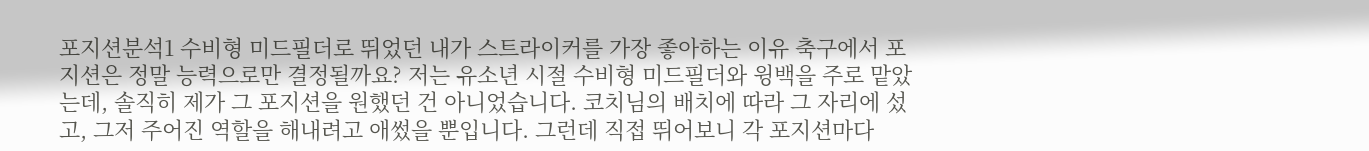포지션분석1 수비형 미드필더로 뛰었던 내가 스트라이커를 가장 좋아하는 이유 축구에서 포지션은 정말 능력으로만 결정될까요? 저는 유소년 시절 수비형 미드필더와 윙백을 주로 맡았는데, 솔직히 제가 그 포지션을 원했던 건 아니었습니다. 코치님의 배치에 따라 그 자리에 섰고, 그저 주어진 역할을 해내려고 애썼을 뿐입니다. 그런데 직접 뛰어보니 각 포지션마다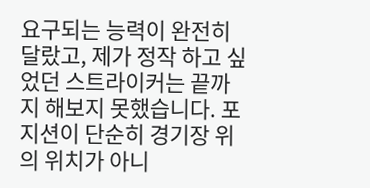요구되는 능력이 완전히 달랐고, 제가 정작 하고 싶었던 스트라이커는 끝까지 해보지 못했습니다. 포지션이 단순히 경기장 위의 위치가 아니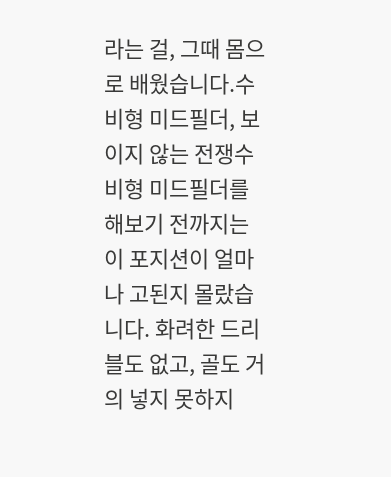라는 걸, 그때 몸으로 배웠습니다.수비형 미드필더, 보이지 않는 전쟁수비형 미드필더를 해보기 전까지는 이 포지션이 얼마나 고된지 몰랐습니다. 화려한 드리블도 없고, 골도 거의 넣지 못하지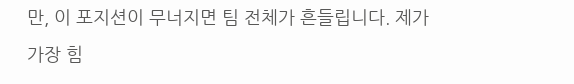만, 이 포지션이 무너지면 팀 전체가 흔들립니다. 제가 가장 힘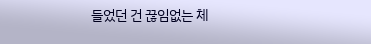들었던 건 끊임없는 체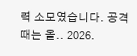력 소모였습니다. 공격 때는 올.. 2026.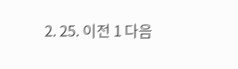2. 25. 이전 1 다음